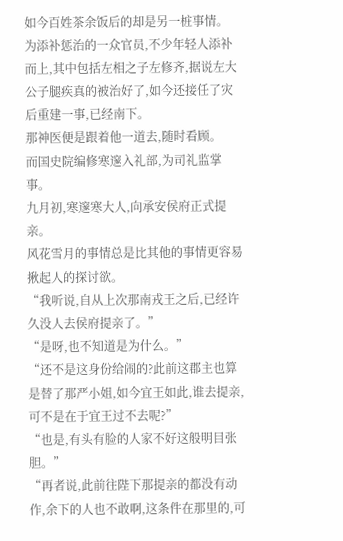如今百姓茶余饭后的却是另一桩事情。
为添补惩治的一众官员,不少年轻人添补而上,其中包括左相之子左修齐,据说左大公子腿疾真的被治好了,如今还接任了灾后重建一事,已经南下。
那神医便是跟着他一道去,随时看顾。
而国史院编修寒邃入礼部,为司礼监掌事。
九月初,寒邃寒大人,向承安侯府正式提亲。
风花雪月的事情总是比其他的事情更容易揪起人的探讨欲。
“我听说,自从上次那南戎王之后,已经许久没人去侯府提亲了。”
“是呀,也不知道是为什么。”
“还不是这身份给闹的?此前这郡主也算是替了那严小姐,如今宜王如此,谁去提亲,可不是在于宜王过不去呢?”
“也是,有头有脸的人家不好这般明目张胆。”
“再者说,此前往陛下那提亲的都没有动作,余下的人也不敢啊,这条件在那里的,可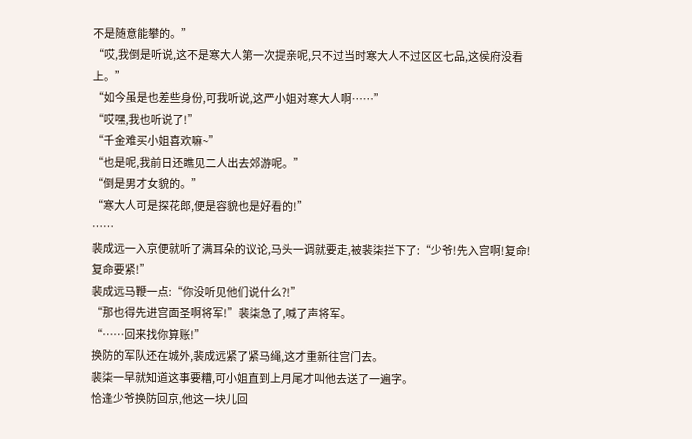不是随意能攀的。”
“哎,我倒是听说,这不是寒大人第一次提亲呢,只不过当时寒大人不过区区七品,这侯府没看上。”
“如今虽是也差些身份,可我听说,这严小姐对寒大人啊……”
“哎嘿,我也听说了!”
“千金难买小姐喜欢嘛~”
“也是呢,我前日还瞧见二人出去郊游呢。”
“倒是男才女貌的。”
“寒大人可是探花郎,便是容貌也是好看的!”
……
裴成远一入京便就听了满耳朵的议论,马头一调就要走,被裴柒拦下了:“少爷!先入宫啊!复命!复命要紧!”
裴成远马鞭一点:“你没听见他们说什么?!”
“那也得先进宫面圣啊将军!”裴柒急了,喊了声将军。
“……回来找你算账!”
换防的军队还在城外,裴成远紧了紧马绳,这才重新往宫门去。
裴柒一早就知道这事要糟,可小姐直到上月尾才叫他去送了一遍字。
恰逢少爷换防回京,他这一块儿回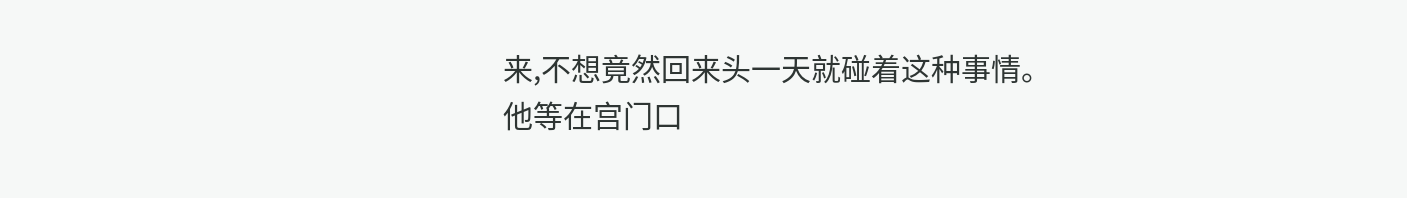来,不想竟然回来头一天就碰着这种事情。
他等在宫门口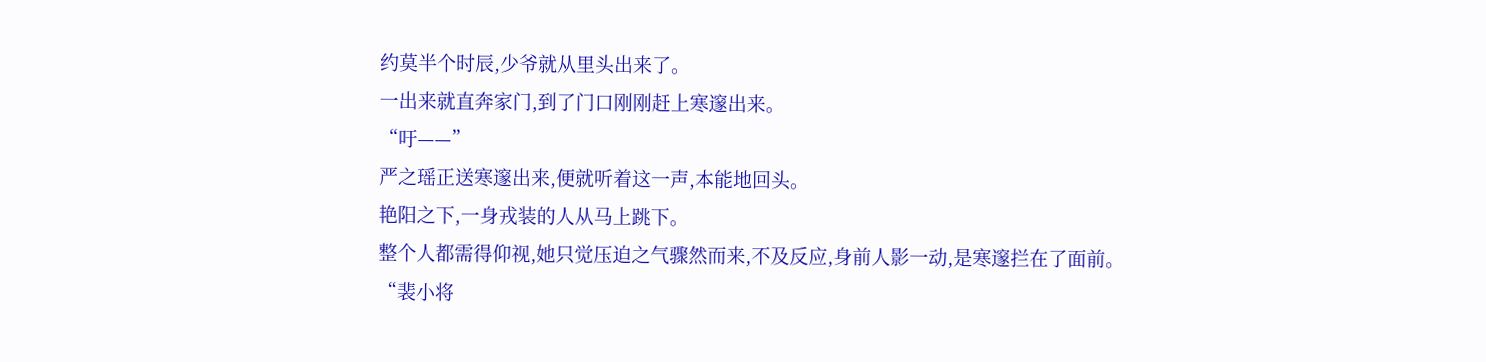约莫半个时辰,少爷就从里头出来了。
一出来就直奔家门,到了门口刚刚赶上寒邃出来。
“吁——”
严之瑶正送寒邃出来,便就听着这一声,本能地回头。
艳阳之下,一身戎装的人从马上跳下。
整个人都需得仰视,她只觉压迫之气骤然而来,不及反应,身前人影一动,是寒邃拦在了面前。
“裴小将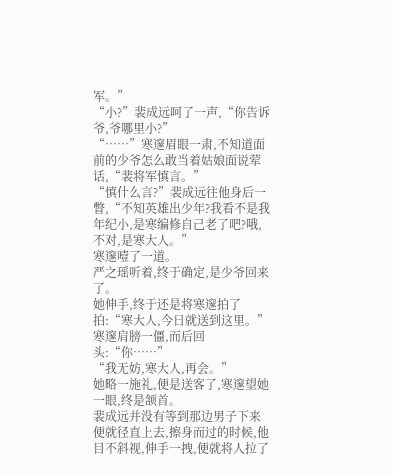军。”
“小?”裴成远呵了一声,“你告诉爷,爷哪里小?”
“……”寒邃眉眼一肃,不知道面前的少爷怎么敢当着姑娘面说荤话,“裴将军慎言。”
“慎什么言?”裴成远往他身后一瞥,“不知英雄出少年?我看不是我年纪小,是寒编修自己老了吧?哦,不对,是寒大人。”
寒邃噎了一道。
严之瑶听着,终于确定,是少爷回来了。
她伸手,终于还是将寒邃拍了拍:“寒大人,今日就送到这里。”
寒邃肩膀一僵,而后回头:“你……”
“我无妨,寒大人,再会。”
她略一施礼,便是送客了,寒邃望她一眼,终是颔首。
裴成远并没有等到那边男子下来便就径直上去,擦身而过的时候,他目不斜视,伸手一拽,便就将人拉了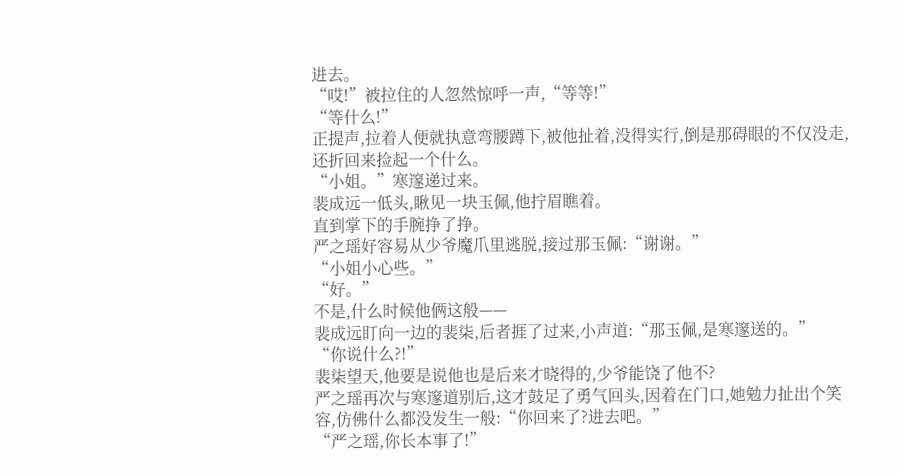进去。
“哎!”被拉住的人忽然惊呼一声,“等等!”
“等什么!”
正提声,拉着人便就执意弯腰蹲下,被他扯着,没得实行,倒是那碍眼的不仅没走,还折回来捡起一个什么。
“小姐。”寒邃递过来。
裴成远一低头,瞅见一块玉佩,他拧眉瞧着。
直到掌下的手腕挣了挣。
严之瑶好容易从少爷魔爪里逃脱,接过那玉佩:“谢谢。”
“小姐小心些。”
“好。”
不是,什么时候他俩这般——
裴成远盯向一边的裴柒,后者捱了过来,小声道:“那玉佩,是寒邃送的。”
“你说什么?!”
裴柒望天,他要是说他也是后来才晓得的,少爷能饶了他不?
严之瑶再次与寒邃道别后,这才鼓足了勇气回头,因着在门口,她勉力扯出个笑容,仿佛什么都没发生一般:“你回来了?进去吧。”
“严之瑶,你长本事了!”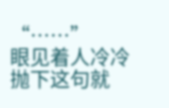“……”
眼见着人冷冷抛下这句就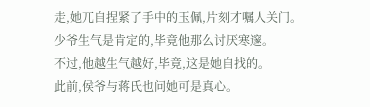走,她兀自捏紧了手中的玉佩,片刻才嘱人关门。
少爷生气是肯定的,毕竟他那么讨厌寒邃。
不过,他越生气越好,毕竟,这是她自找的。
此前,侯爷与蒋氏也问她可是真心。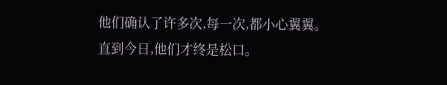他们确认了许多次,每一次,都小心翼翼。
直到今日,他们才终是松口。